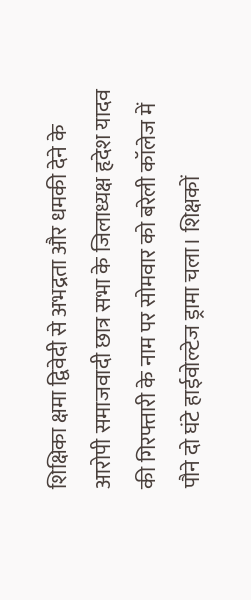शिक्षिका क्षमा द्विवेदी से अभद्रता और धमकी देने के आरोपी समाजवादी छात्र सभा के जिलाध्यक्ष हृदेश यादव की गिरफ्तारी के नाम पर सोमवार को बरेली कॉलेज में पौने दो घंटे हाईवोल्टेज ड्रामा चला। शिक्षकों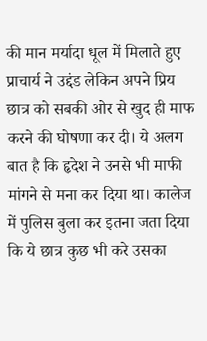की मान मर्यादा धूल में मिलाते हुए प्राचार्य ने उद्दंड लेकिन अपने प्रिय छात्र को सबकी ओर से खुद ही माफ करने की घोषणा कर दी। ये अलग बात है कि हृदेश ने उनसे भी माफी मांगने से मना कर दिया था। कालेज में पुलिस बुला कर इतना जता दिया कि ये छात्र कुछ भी करे उसका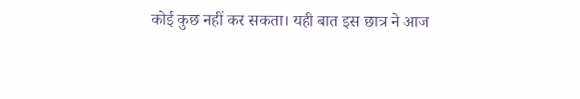कोई कुछ नहीं कर सकता। यही बात इस छात्र ने आज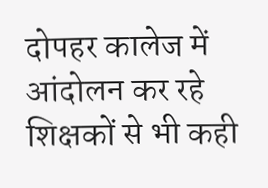दोपहर कालेज में आंदोलन कर रहे शिक्षकों से भी कही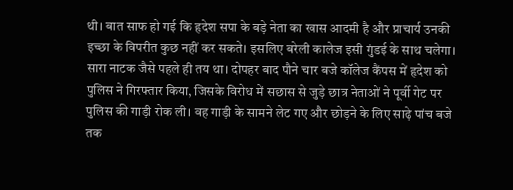थी। बात साफ हो गई कि हृदेश सपा के बड़े नेता का खास आदमी है और प्राचार्य उनकी इच्छा के विपरीत कुछ नहीं कर सकते। इसलिए बरेली कालेज इसी गुंडई के साथ चलेगा। सारा नाटक जैसे पहले ही तय था। दोपहर बाद पौने चार बजे कॉलेज कैंपस में हृदेश को पुलिस ने गिरफ्तार किया, जिसके विरोध में सछास से जुड़े छात्र नेताओं ने पूर्वी गेट पर पुलिस की गाड़ी रोक ली। वह गाड़ी के सामने लेट गए और छोड़ने के लिए साढ़े पांच बजे तक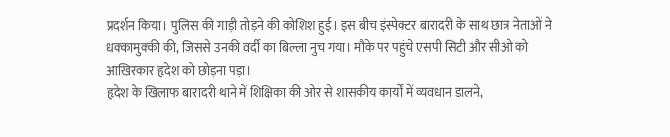प्रदर्शन किया। पुलिस की गाड़ी तोड़ने की कोशिश हुई। इस बीच इंस्पेक्टर बारादरी के साथ छात्र नेताओं ने धक्कामुक्की की, जिससे उनकी वर्दी का बिल्ला नुच गया। मौके पर पहुंचे एसपी सिटी और सीओ को आखिरकार हृदेश को छोड़ना पड़ा।
हृदेश के खिलाफ बारादरी थाने में शिक्षिका की ओर से शासकीय कार्यों में व्यवधान डालने,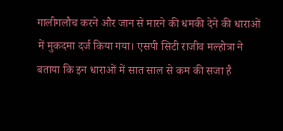गालीगलौच करने और जान से मारने की धमकी देने की धाराओं में मुकदमा दर्ज किया गया। एसपी सिटी राजीव मल्होत्रा ने बताया कि इन धाराओं में सात साल से कम की सजा है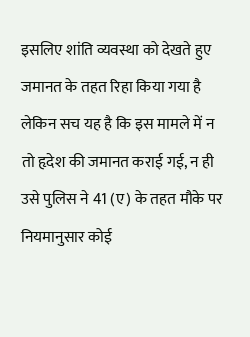इसलिए शांति व्यवस्था को देखते हुए जमानत के तहत रिहा किया गया है लेकिन सच यह है कि इस मामले में न तो हृदेश की जमानत कराई गई, न ही उसे पुलिस ने 41 (ए) के तहत मौके पर नियमानुसार कोई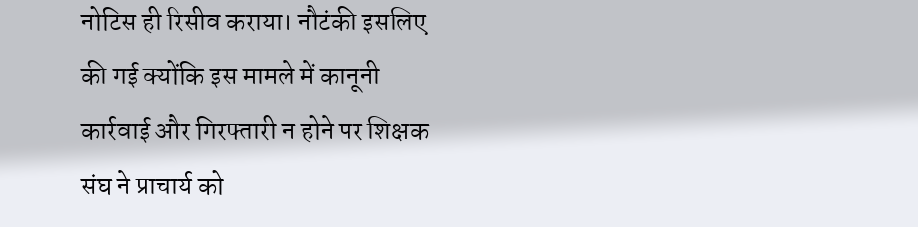नोटिस ही रिसीव कराया। नौटंकी इसलिए की गई क्योंकि इस मामले में कानूनी कार्रवाई और गिरफ्तारी न होने पर शिक्षक संघ ने प्राचार्य को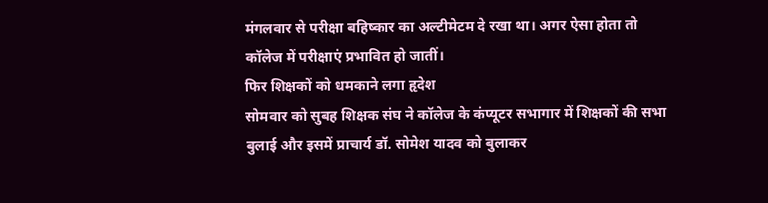मंगलवार से परीक्षा बहिष्कार का अल्टीमेटम दे रखा था। अगर ऐसा होता तो कॉलेज में परीक्षाएं प्रभावित हो जातीं।
फिर शिक्षकों को धमकाने लगा हृदेश
सोमवार को सुबह शिक्षक संघ ने कॉलेज के कंप्यूटर सभागार में शिक्षकों की सभा बुलाई और इसमें प्राचार्य डॉ. सोमेश यादव को बुलाकर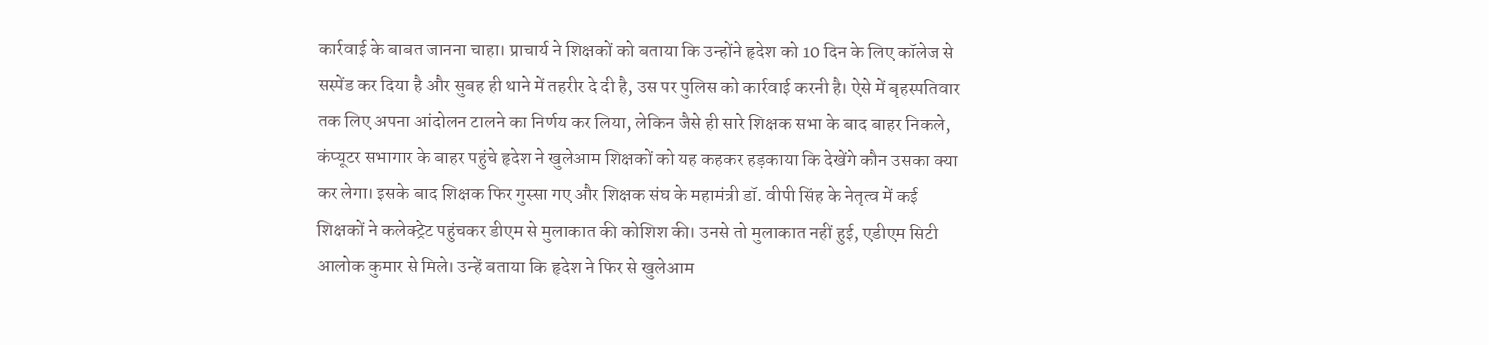कार्रवाई के बाबत जानना चाहा। प्राचार्य ने शिक्षकों को बताया कि उन्होंने हृदेश को 10 दिन के लिए कॉलेज से सस्पेंड कर दिया है और सुबह ही थाने में तहरीर दे दी है, उस पर पुलिस को कार्रवाई करनी है। ऐसे में बृहस्पतिवार तक लिए अपना आंदोलन टालने का निर्णय कर लिया, लेकिन जैसे ही सारे शिक्षक सभा के बाद बाहर निकले, कंप्यूटर सभागार के बाहर पहुंचे हृदेश ने खुलेआम शिक्षकों को यह कहकर हड़काया कि देखेंगे कौन उसका क्या कर लेगा। इसके बाद शिक्षक फिर गुस्सा गए और शिक्षक संघ के महामंत्री डॉ. वीपी सिंह के नेतृत्व में कई शिक्षकों ने कलेक्ट्रेट पहुंचकर डीएम से मुलाकात की कोशिश की। उनसे तो मुलाकात नहीं हुई, एडीएम सिटी आलोक कुमार से मिले। उन्हें बताया कि हृदेश ने फिर से खुलेआम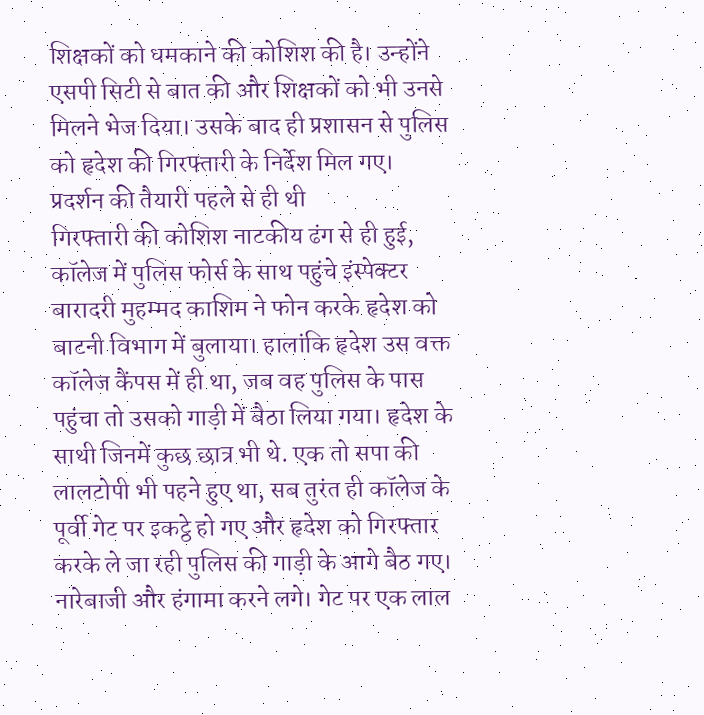शिक्षकों को धमकाने की कोशिश की है। उन्होंने एसपी सिटी से बात की और शिक्षकों को भी उनसे मिलने भेज दिया। उसके बाद ही प्रशासन से पुलिस को हृदेश की गिरफ्तारी के निर्देश मिल गए।
प्रदर्शन की तैयारी पहले से ही थी
गिरफ्तारी की कोशिश नाटकीय ढंग से ही हुई, कॉलेज में पुलिस फोर्स के साथ पहुंचे इंस्पेक्टर बारादरी मुहम्मद काशिम ने फोन करके हृदेश को बाटनी विभाग में बुलाया। हालांकि हृदेश उस वक्त कॉलेज कैंपस में ही था, जब वह पुलिस के पास पहुंचा तो उसको गाड़ी में बैठा लिया गया। हृदेश के साथी जिनमें कुछ छात्र भी थे. एक तो सपा की लालटोपी भी पहने हुए था, सब तुरंत ही कॉलेज के पूर्वी गेट पर इकट्ठे हो गए और हृदेश को गिरफ्तार करके ले जा रही पुलिस की गाड़ी के आगे बैठ गए। नारेबाजी और हंगामा करने लगे। गेट पर एक लाल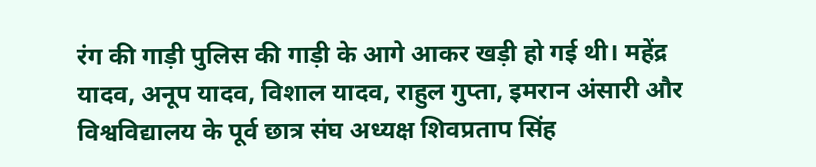रंग की गाड़ी पुलिस की गाड़ी के आगे आकर खड़ी हो गई थी। महेंद्र यादव, अनूप यादव, विशाल यादव, राहुल गुप्ता, इमरान अंसारी और विश्वविद्यालय के पूर्व छात्र संघ अध्यक्ष शिवप्रताप सिंह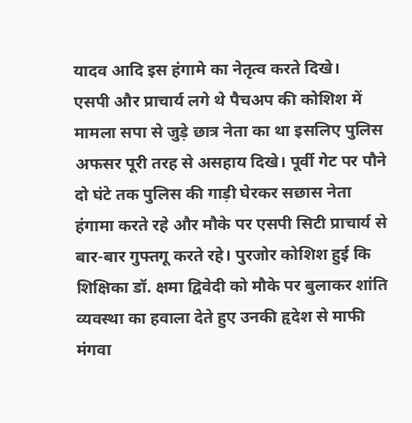यादव आदि इस हंगामे का नेतृत्व करते दिखे।
एसपी और प्राचार्य लगे थे पैचअप की कोशिश में
मामला सपा से जुड़े छात्र नेता का था इसलिए पुलिस अफसर पूरी तरह से असहाय दिखे। पूर्वी गेट पर पौने दो घंटे तक पुलिस की गाड़ी घेरकर सछास नेता हंगामा करते रहे और मौके पर एसपी सिटी प्राचार्य से बार-बार गुफ्तगू करते रहे। पुरजोर कोशिश हुई कि शिक्षिका डॉ. क्षमा द्विवेदी को मौके पर बुलाकर शांति व्यवस्था का हवाला देते हुए उनकी हृदेश से माफी मंगवा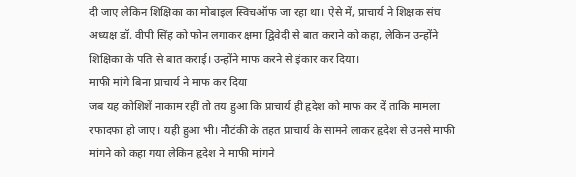दी जाए लेकिन शिक्षिका का मोबाइल स्विचऑफ जा रहा था। ऐसे में, प्राचार्य ने शिक्षक संघ अध्यक्ष डॉ. वीपी सिंह को फोन लगाकर क्षमा द्विवेदी से बात कराने को कहा, लेकिन उन्होंने शिक्षिका के पति से बात कराई। उन्होंने माफ करने से इंकार कर दिया।
माफी मांगे बिना प्राचार्य ने माफ कर दिया
जब यह कोशिशें नाकाम रहीं तो तय हुआ कि प्राचार्य ही हृदेश को माफ कर दें ताकि मामला रफादफा हो जाए। यही हुआ भी। नौटंकी के तहत प्राचार्य के सामने लाकर हृदेश से उनसे माफी मांगने को कहा गया लेकिन हृदेश ने माफी मांगने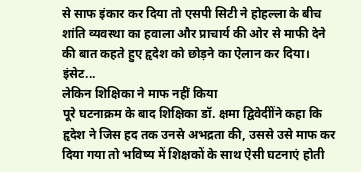से साफ इंकार कर दिया तो एसपी सिटी ने होहल्ला के बीच शांति व्यवस्था का हवाला और प्राचार्य की ओर से माफी देने की बात कहते हुए हृदेश को छोड़ने का ऐलान कर दिया।
इंसेट...
लेकिन शिक्षिका ने माफ नहीं किया
पूरे घटनाक्रम के बाद शिक्षिका डॉ. क्षमा द्विवेदीोंने कहा कि हृदेश ने जिस हद तक उनसे अभद्रता की, उससे उसे माफ कर दिया गया तो भविष्य में शिक्षकों के साथ ऐसी घटनाएं होती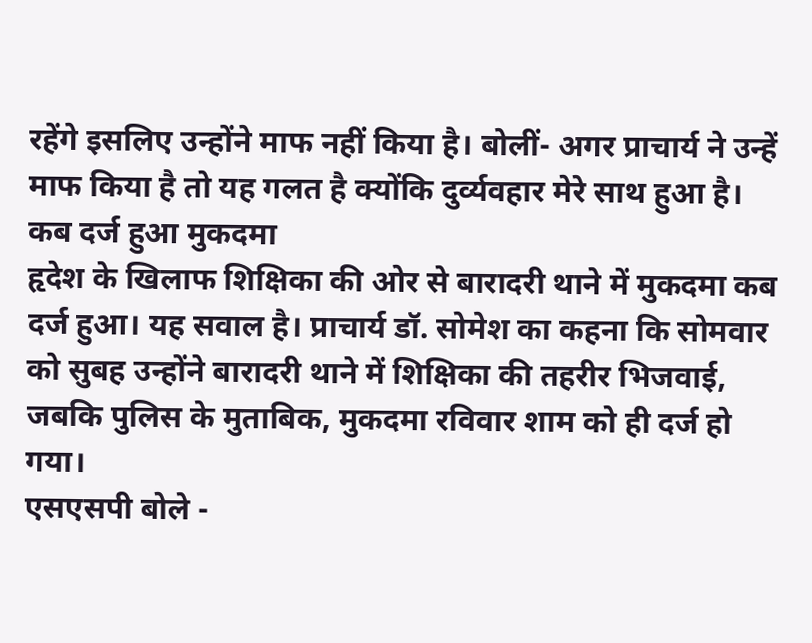रहेंगे इसलिए उन्होंने माफ नहीं किया है। बोलीं- अगर प्राचार्य ने उन्हें माफ किया है तो यह गलत है क्योंकि दुर्व्यवहार मेरे साथ हुआ है।
कब दर्ज हुआ मुकदमा
हृदेश के खिलाफ शिक्षिका की ओर से बारादरी थाने में मुकदमा कब दर्ज हुआ। यह सवाल है। प्राचार्य डॉ. सोमेश का कहना कि सोमवार को सुबह उन्होंने बारादरी थाने में शिक्षिका की तहरीर भिजवाई, जबकि पुलिस के मुताबिक, मुकदमा रविवार शाम को ही दर्ज हो गया।
एसएसपी बोले -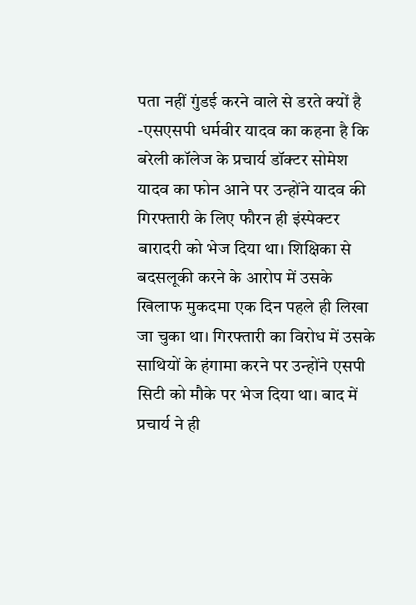पता नहीं गुंडई करने वाले से डरते क्यों है
-एसएसपी धर्मवीर यादव का कहना है कि बरेली कॉलेज के प्रचार्य डॉक्टर सोमेश यादव का फोन आने पर उन्होंने यादव की गिरफ्तारी के लिए फौरन ही इंस्पेक्टर बारादरी को भेज दिया था। शिक्षिका से बदसलूकी करने के आरोप में उसके खिलाफ मुकदमा एक दिन पहले ही लिखा जा चुका था। गिरफ्तारी का विरोध में उसके साथियों के हंगामा करने पर उन्होंने एसपी सिटी को मौके पर भेज दिया था। बाद में प्रचार्य ने ही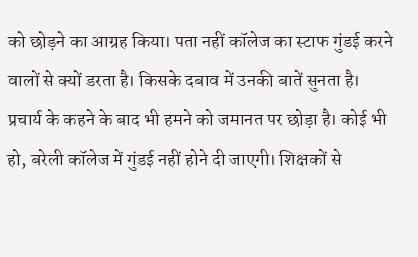को छोड़ने का आग्रह किया। पता नहीं कॉलेज का स्टाफ गुंडई करने वालों से क्यों डरता है। किसके दबाव में उनकी बातें सुनता है। प्रचार्य के कहने के बाद भी हमने को जमानत पर छोड़ा है। कोई भी हो, बरेली कॉलेज में गुंडई नहीं होने दी जाएगी। शिक्षकों से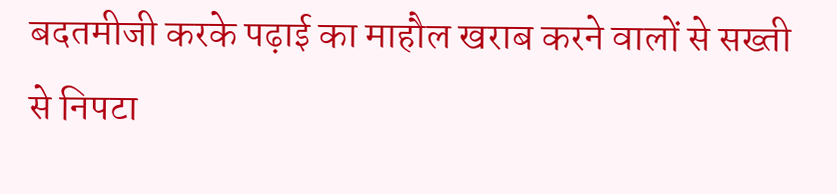बदतमीजी करके पढ़ाई का माहौल खराब करने वालों से सख्ती से निपटा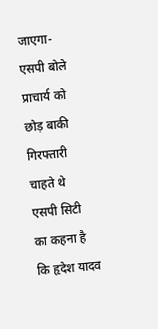जाएगा-
एसपी बोले प्राचार्य को छोड़ बाकी गिरफ्तारी चाहते थे
एसपी सिटी का कहना है कि हृदेश यादव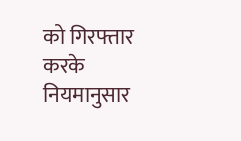को गिरफ्तार करके नियमानुसार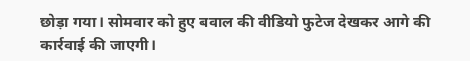छोड़ा गया। सोमवार को हुए बवाल की वीडियो फुटेज देखकर आगे की कार्रवाई की जाएगी।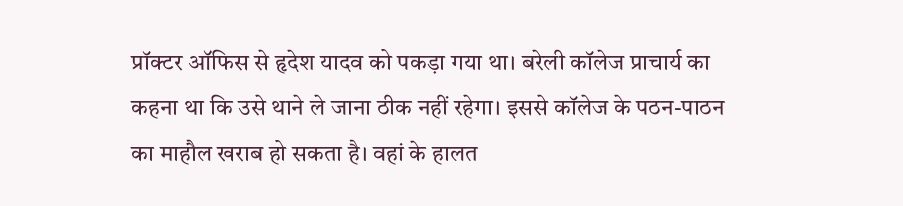प्रॉक्टर ऑफिस से हृदेश यादव को पकड़ा गया था। बरेली कॉलेज प्राचार्य का कहना था कि उसे थाने ले जाना ठीक नहीं रहेगा। इससे कॉलेज के पठन-पाठन का माहौल खराब हो सकता है। वहां के हालत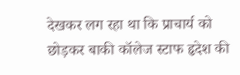देखकर लग रहा था कि प्राचार्य को छोड़कर बाकी कॉलेज स्टाफ हृदेश की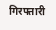गिरफ्तारी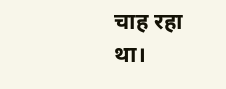चाह रहा था।